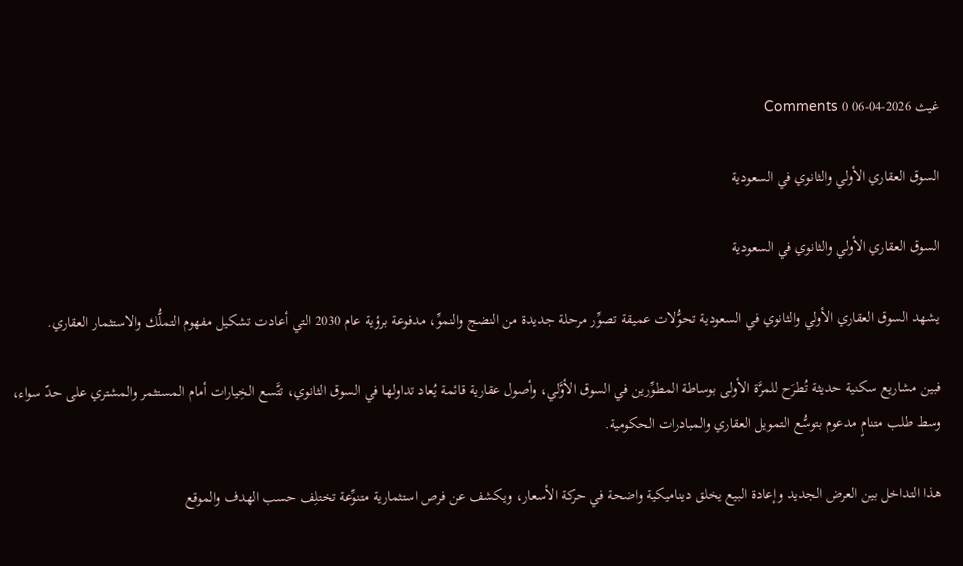غيث 2026-04-06 0 Comments

السوق العقاري الأولي والثانوي في السعودية

السوق العقاري الأولي والثانوي في السعودية

يشهد السوق العقاري الأولي والثانوي في السعودية تحوُّلات عميقة تصوِّر مرحلة جديدة من النضج والنموِّ، مدفوعة برؤية عام 2030 التي أعادت تشكيل مفهوم التملُّك والاستثمار العقاري.

فبين مشاريع سكنية حديثة تُطرَح للمرَّة الأولى بوساطة المطوِّرين في السوق الأوَّلي، وأصول عقارية قائمة يُعاد تداولها في السوق الثانوي، تتَّسع الخِيارات أمام المستثمر والمشتري على حدّ سواء، وسط طلب متنامٍ مدعوم بتوسُّع التمويل العقاري والمبادرات الحكومية.

هذا التداخل بين العرض الجديد وإعادة البيع يخلق ديناميكية واضحة في حركة الأسعار، ويكشف عن فرص استثمارية متنوِّعة تختلِف حسب الهدف والموقع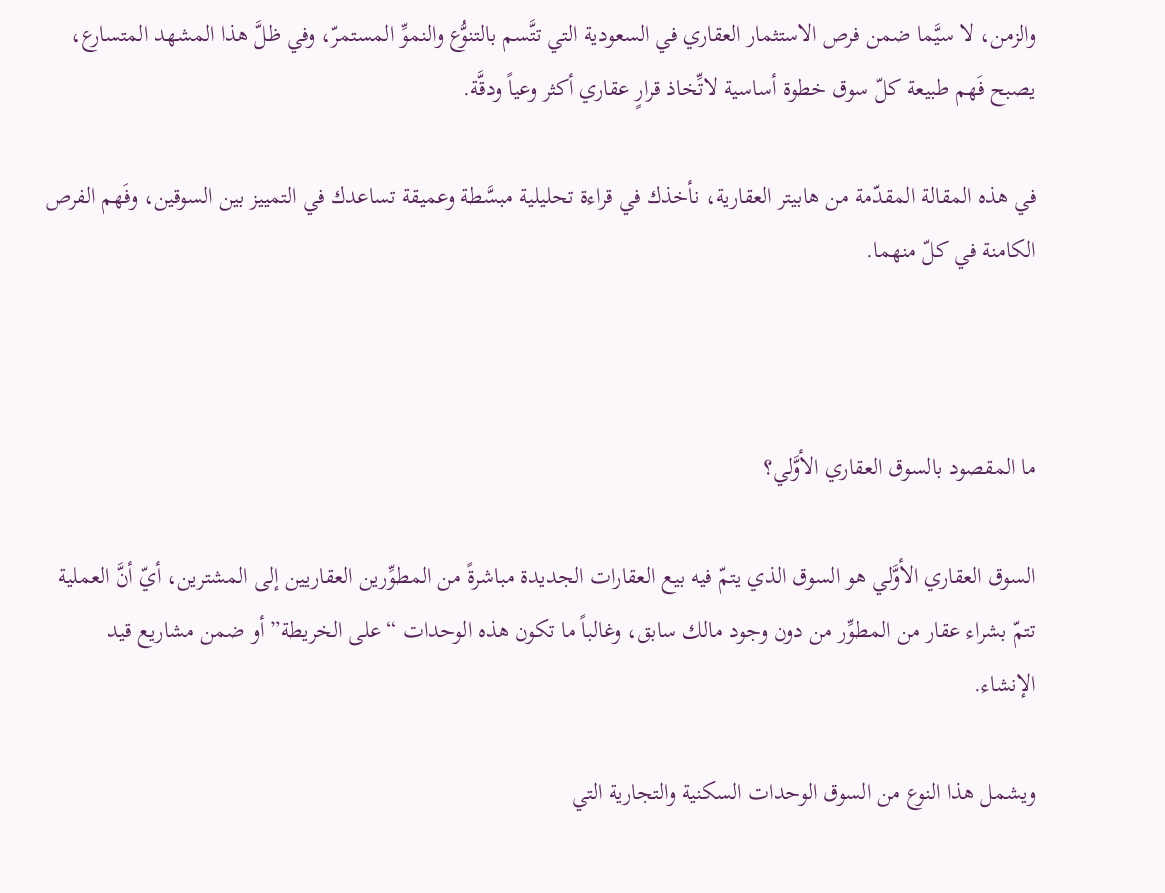والزمن، لا سيَّما ضمن فرص الاستثمار العقاري في السعودية التي تتَّسم بالتنوُّع والنموِّ المستمرّ، وفي ظلَّ هذا المشهد المتسارع، يصبح فَهم طبيعة كلّ سوق خطوة أساسية لاتِّخاذ قرارٍ عقاري أكثر وعياً ودقَّة.

في هذه المقالة المقدّمة من هابيتر العقارية، نأخذك في قراءة تحليلية مبسَّطة وعميقة تساعدك في التمييز بين السوقين، وفَهم الفرص الكامنة في كلّ منهما.



ما المقصود بالسوق العقاري الأوَّلي؟

السوق العقاري الأوَّلي هو السوق الذي يتمّ فيه بيع العقارات الجديدة مباشرةً من المطوِّرين العقاريين إلى المشترين، أيّ أنَّ العملية تتمّ بشراء عقار من المطوِّر من دون وجود مالك سابق، وغالباً ما تكون هذه الوحدات “على الخريطة” أو ضمن مشاريع قيد الإنشاء.

ويشمل هذا النوع من السوق الوحدات السكنية والتجارية التي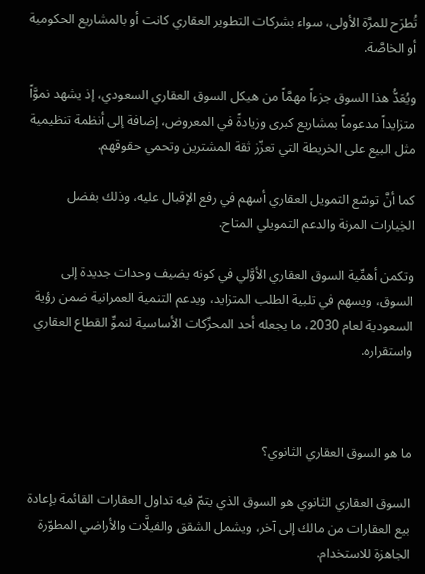تُطرَح للمرَّة الأولى، سواء بشركات التطوير العقاري كانت أو بالمشاريع الحكومية أو الخاصَّة.

ويُعَدُّ هذا السوق جزءاً مهمَّاً من هيكل السوق العقاري السعودي، إذ يشهد نموَّاً متزايداً مدعوماً بمشاريع كبرى وزيادةً في المعروض، إضافة إلى أنظمة تنظيمية مثل البيع على الخريطة التي تعزّز ثقة المشترين وتحمي حقوقهم.

كما أنَّ توسّع التمويل العقاري أسهم في رفع الإقبال عليه، وذلك بفضل الخِيارات المرنة والدعم التمويلي المتاح.

وتكمن أهمِّية السوق العقاري الأوَّلي في كونه يضيف وحدات جديدة إلى السوق، ويسهم في تلبية الطلب المتزايد، ويدعم التنمية العمرانية ضمن رؤية السعودية لعام 2030، ما يجعله أحد المحرِّكات الأساسية لنموِّ القطاع العقاري واستقراره.



ما هو السوق العقاري الثانوي؟

السوق العقاري الثانوي هو السوق الذي يتمّ فيه تداول العقارات القائمة بإعادة بيع العقارات من مالك إلى آخر، ويشمل الشقق والفيلَّات والأراضي المطوّرة الجاهزة للاستخدام.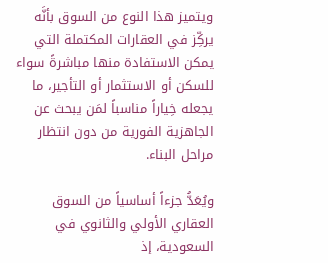ويتميز هذا النوع من السوق بأنَّه يركِّز في العقارات المكتملة التي يمكن الاستفادة منها مباشرةً سواء للسكن أو الاستثمار أو التأجير، ما يجعله خِياراً مناسباً لمَن يبحث عن الجاهزية الفورية من دون انتظار مراحل البناء.

ويُعَدُّ جزءاً أساسياً من السوق العقاري الأولي والثانوي في السعودية، إذ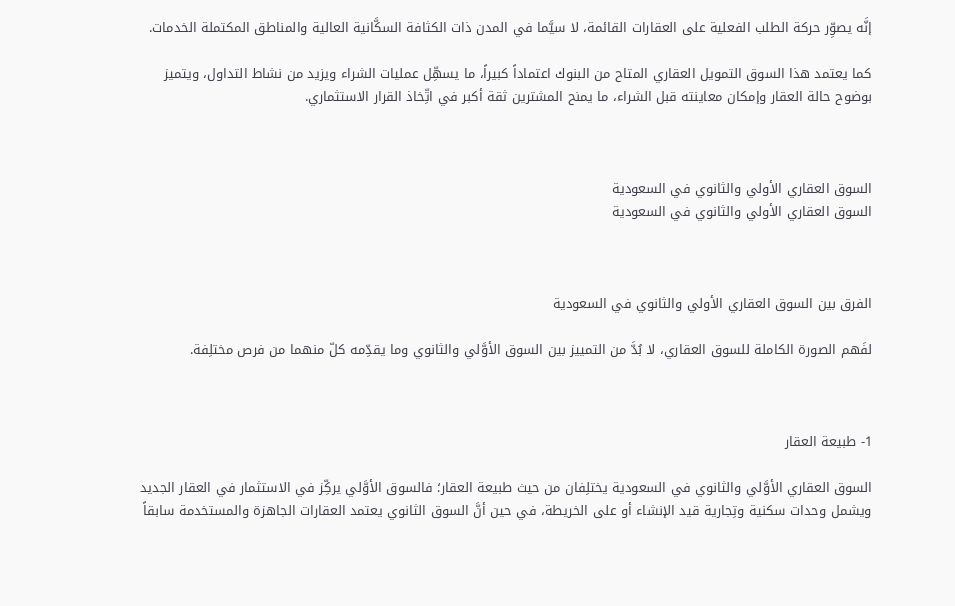إنَّه يصوِّر حركة الطلب الفعلية على العقارات القائمة، لا سيَّما في المدن ذات الكثافة السكَّانية العالية والمناطق المكتملة الخدمات.

كما يعتمد هذا السوق التمويل العقاري المتاح من البنوك اعتماداً كبيراً، ما يسهِّل عمليات الشراء ويزيد من نشاط التداول، ويتميز بوضوح حالة العقار وإمكان معاينته قبل الشراء، ما يمنح المشترين ثقة أكبر في اتِّخاذ القرار الاستثماري.



السوق العقاري الأولي والثانوي في السعودية
السوق العقاري الأولي والثانوي في السعودية



الفرق بين السوق العقاري الأولي والثانوي في السعودية

لفَهم الصورة الكاملة للسوق العقاري، لا بُدَّ من التمييز بين السوق الأوَّلي والثانوي وما يقدِّمه كلّ منهما من فرص مختلِفة.



1- طبيعة العقار

السوق العقاري الأوَّلي والثانوي في السعودية يختلِفان من حيث طبيعة العقار؛ فالسوق الأوَّلي يركِّز في الاستثمار في العقار الجديد ويشمل وحدات سكنية وتِجارية قيد الإنشاء أو على الخريطة، في حين أنَّ السوق الثانوي يعتمد العقارات الجاهزة والمستخدمة سابقاً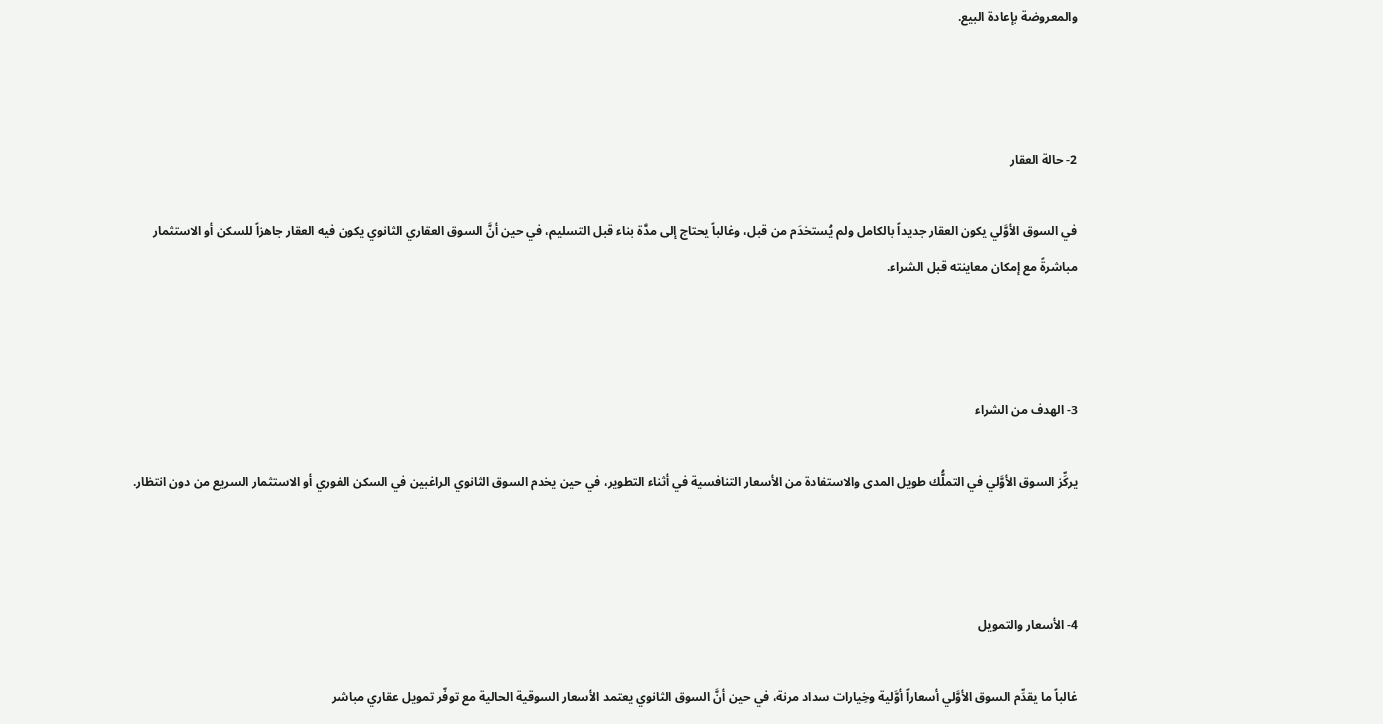والمعروضة بإعادة البيع.



2- حالة العقار

في السوق الأوَّلي يكون العقار جديداً بالكامل ولم يُستخدَم من قبل، وغالباً يحتاج إلى مدَّة بناء قبل التسليم، في حين أنَّ السوق العقاري الثانوي يكون فيه العقار جاهزاً للسكن أو الاستثمار مباشرةً مع إمكان معاينته قبل الشراء.



3- الهدف من الشراء

يركِّز السوق الأوَّلي في التملُّك طويل المدى والاستفادة من الأسعار التنافسية في أثناء التطوير، في حين يخدم السوق الثانوي الراغبين في السكن الفوري أو الاستثمار السريع من دون انتظار.



4- الأسعار والتمويل

غالباً ما يقدِّم السوق الأوَّلي أسعاراً أوَّلية وخِيارات سداد مرنة، في حين أنَّ السوق الثانوي يعتمد الأسعار السوقية الحالية مع توفّر تمويل عقاري مباشر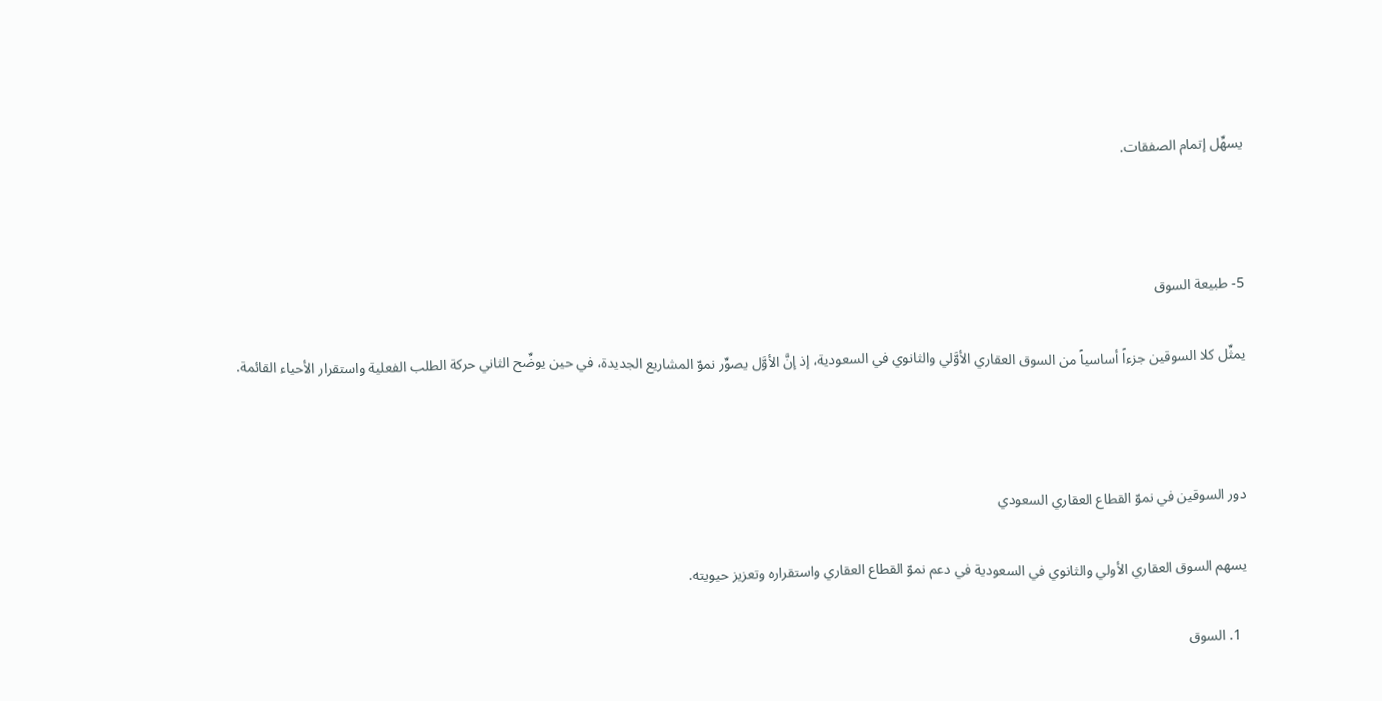يسهِّل إتمام الصفقات.



5- طبيعة السوق

يمثِّل كلا السوقين جزءاً أساسياً من السوق العقاري الأوَّلي والثانوي في السعودية، إذ إنَّ الأوَّل يصوِّر نموّ المشاريع الجديدة، في حين يوضِّح الثاني حركة الطلب الفعلية واستقرار الأحياء القائمة.



دور السوقين في نموّ القطاع العقاري السعودي

يسهم السوق العقاري الأولي والثانوي في السعودية في دعم نموّ القطاع العقاري واستقراره وتعزيز حيويته.

  1. السوق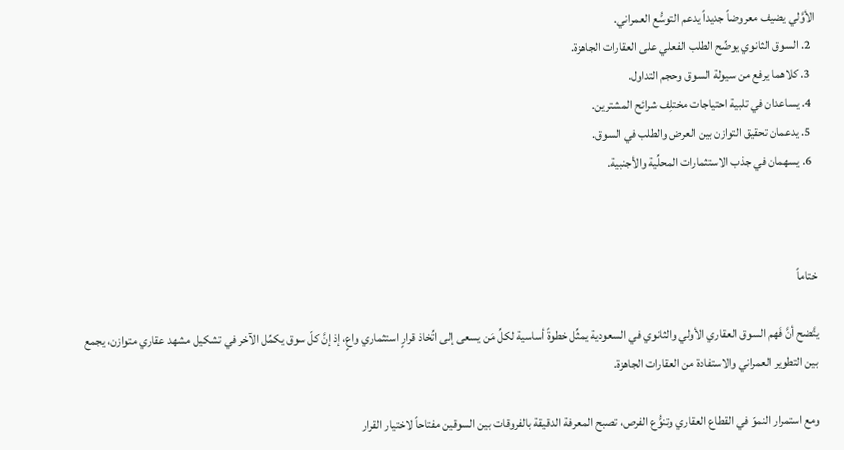الأوَّلي يضيف معروضاً جديداً يدعم التوسُّع العمراني.
  2. السوق الثانوي يوضِّح الطلب الفعلي على العقارات الجاهزة.
  3. كلاهما يرفع من سيولة السوق وحجم التداول.
  4. يساعدان في تلبية احتياجات مختلِف شرائح المشترين.
  5. يدعمان تحقيق التوازن بين العرض والطلب في السوق.
  6. يسهمان في جذب الاستثمارات المحلِّية والأجنبية.



ختاماً

يتَّضح أنَّ فَهم السوق العقاري الأولي والثانوي في السعودية يمثِّل خطوةً أساسية لكلِّ مَن يسعى إلى اتِّخاذ قرارٍ استثماري واعٍ، إذ إنَّ كلّ سوق يكمِّل الآخر في تشكيل مشهد عقاري متوازن، يجمع بين التطوير العمراني والاستفادة من العقارات الجاهزة.

ومع استمرار النموّ في القطاع العقاري وتنوُّع الفرص، تصبح المعرفة الدقيقة بالفروقات بين السوقين مفتاحاً لاختيار القرار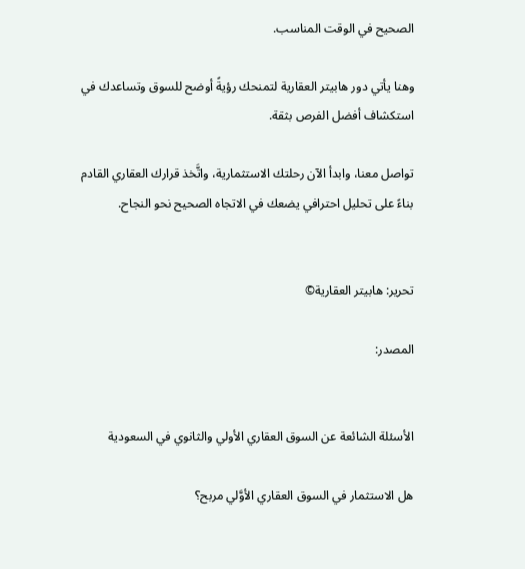الصحيح في الوقت المناسب.

وهنا يأتي دور هابيتر العقارية لتمنحك رؤيةً أوضح للسوق وتساعدك في استكشاف أفضل الفرص بثقة.

تواصل معنا، وابدأ الآن رحلتك الاستثمارية، واتَّخذ قرارك العقاري القادم بناءً على تحليل احترافي يضعك في الاتجاه الصحيح نحو النجاح.


تحرير: هابيتر العقارية©

المصدر:


الأسئلة الشائعة عن السوق العقاري الأولي والثانوي في السعودية

هل الاستثمار في السوق العقاري الأوَّلي مربح؟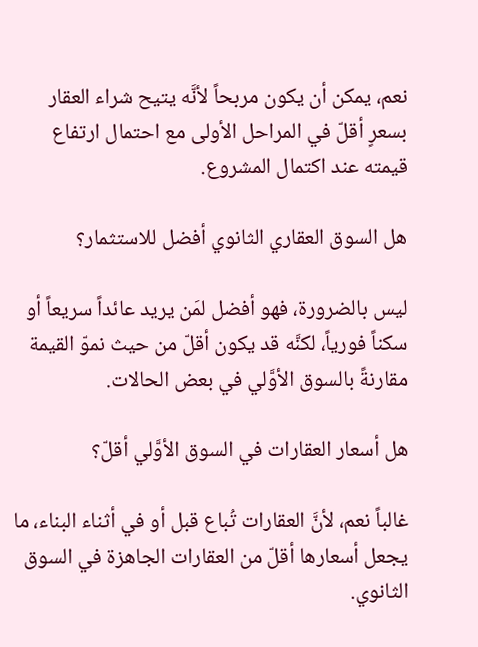نعم، يمكن أن يكون مربحاً لأنَّه يتيح شراء العقار بسعرٍ أقلّ في المراحل الأولى مع احتمال ارتفاع قيمته عند اكتمال المشروع.

هل السوق العقاري الثانوي أفضل للاستثمار؟

ليس بالضرورة، فهو أفضل لمَن يريد عائداً سريعاً أو سكناً فورياً، لكنَّه قد يكون أقلّ من حيث نموّ القيمة مقارنةً بالسوق الأوَّلي في بعض الحالات.

هل أسعار العقارات في السوق الأوَّلي أقلّ؟

غالباً نعم، لأنَّ العقارات تُباع قبل أو في أثناء البناء، ما يجعل أسعارها أقلّ من العقارات الجاهزة في السوق الثانوي.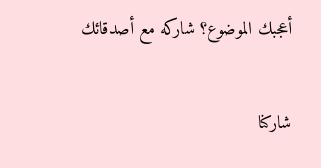أعجبك الموضوع؟ شاركه مع أصدقائك

شاركنا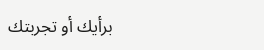برأيك أو تجربتك